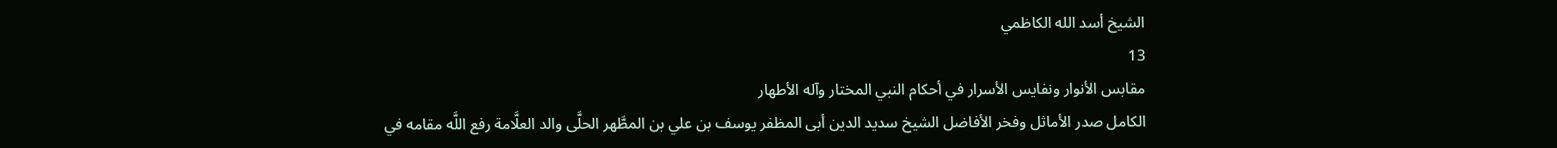الشيخ أسد الله الكاظمي
13
مقابس الأنوار ونفايس الأسرار في أحكام النبي المختار وآله الأطهار
الكامل صدر الأماثل وفخر الأفاضل الشيخ سديد الدين أبى المظفر يوسف بن علي بن المطَّهر الحلَّى والد العلَّامة رفع اللَّه مقامه في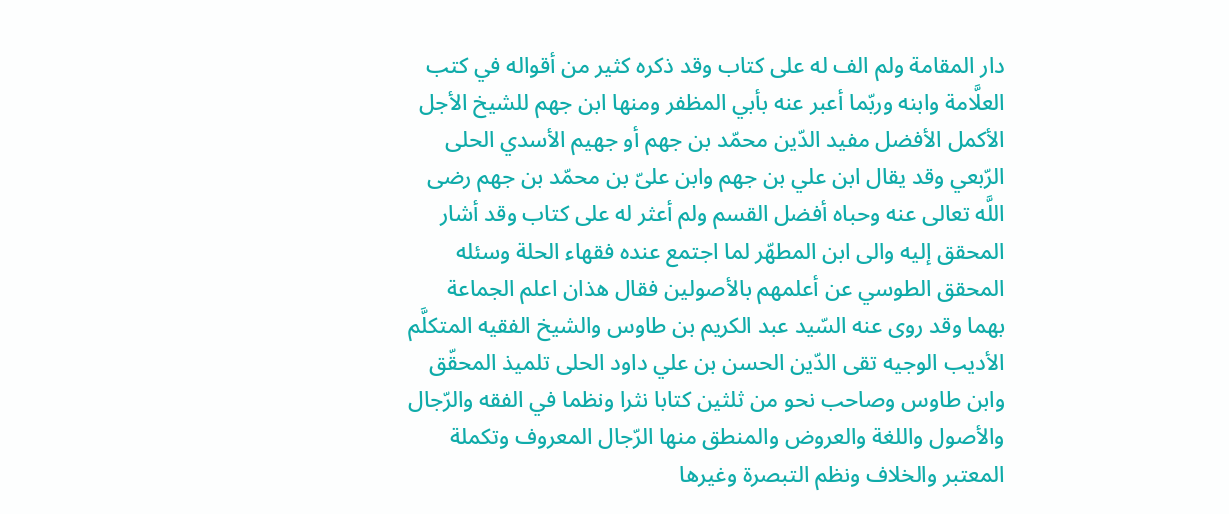دار المقامة ولم الف له على كتاب وقد ذكره كثير من أقواله في كتب العلَّامة وابنه وربّما أعبر عنه بأبي المظفر ومنها ابن جهم للشيخ الأجل الأكمل الأفضل مفيد الدّين محمّد بن جهم أو جهيم الأسدي الحلى الرّبعي وقد يقال ابن علي بن جهم وابن علىّ بن محمّد بن جهم رضى اللَّه تعالى عنه وحباه أفضل القسم ولم أعثر له على كتاب وقد أشار المحقق إليه والى ابن المطهّر لما اجتمع عنده فقهاء الحلة وسئله المحقق الطوسي عن أعلمهم بالأصولين فقال هذان اعلم الجماعة بهما وقد روى عنه السّيد عبد الكريم بن طاوس والشيخ الفقيه المتكلَّم الأديب الوجيه تقى الدّين الحسن بن علي داود الحلى تلميذ المحقّق وابن طاوس وصاحب نحو من ثلثين كتابا نثرا ونظما في الفقه والرّجال والأصول واللغة والعروض والمنطق منها الرّجال المعروف وتكملة المعتبر والخلاف ونظم التبصرة وغيرها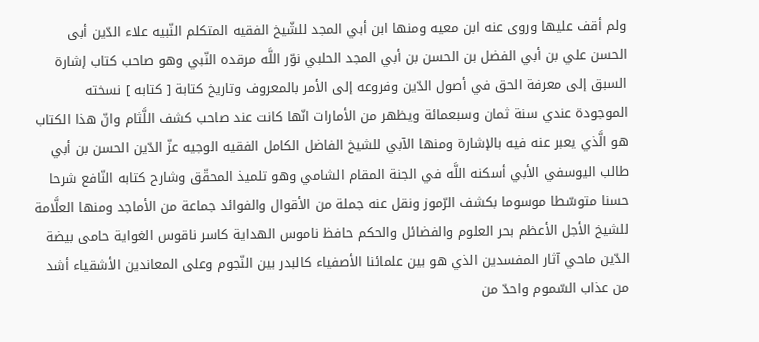ولم أقف عليها وروى عنه ابن معيه ومنها ابن أبي المجد للشّيخ الفقيه المتكلم النّبيه علاء الدّين أبى الحسن علي بن أبي الفضل بن الحسن بن أبي المجد الحلبي نوّر اللَّه مرقده النّبي وهو صاحب كتاب إشارة السبق إلى معرفة الحق في أصول الدّين وفروعه إلى الأمر بالمعروف وتاريخ كتابة [ كتابه ] نسخته الموجودة عندي سنة ثمان وسبعمائة ويظهر من الأمارات انّها كانت عند صاحب كشف اللَّثام وانّ هذا الكتاب هو الَّذي يعبر عنه فيه بالإشارة ومنها الآبي للشيخ الفاضل الكامل الفقيه الوجيه عزّ الدّين الحسن بن أبي طالب اليوسفي الأبي أسكنه اللَّه في الجنة المقام الشامي وهو تلميذ المحقّق وشارح كتابه النّافع شرحا حسنا متوسّطا موسوما بكشف الرّموز ونقل عنه جملة من الأقوال والفوائد جماعة من الأماجد ومنها العلَّامة للشيخ الأجل الأعظم بحر العلوم والفضائل والحكم حافظ ناموس الهداية كاسر ناقوس الغواية حامى بيضة الدّين ماحي آثار المفسدين الذي هو بين علمائنا الأصفياء كالبدر بين النّجوم وعلى المعاندين الأشقياء أشد من عذاب السّموم واحدّ من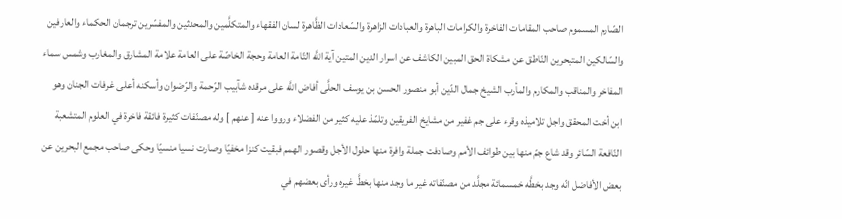الصّارم المسموم صاحب المقامات الفاخرة والكرامات الباهرة والعبادات الزاهرة والسّعادات الظَّاهرة لسان الفقهاء والمتكلَّمين والمحدثين والمفسّرين ترجمان الحكماء والعارفين والسّالكين المتبحرين النّاطق عن مشكاة الحق المبين الكاشف عن اسرار الدين المتين آية اللَّه التّامة العامة وحجة الخاصّة على العامة علامة المشارق والمغارب وشمس سماء المفاخر والمناقب والمكارم والمأرب الشيخ جمال الدّين أبو منصور الحسن بن يوسف الحلَّى أفاض اللَّه على مرقده شآبيب الرّحمة والرّضوان وأسكنه أعلى غرفات الجنان وهو ابن أخت المحقق واجل تلاميذه وقرء على جم غفير من مشايخ الفريقين وتلمّذ عليه كثير من الفضلاء ورووا عنه [ عنهم ] وله مصنّفات كثيرة فائقة فاخرة في العلوم المتشعبة النّافعة السّائر وقد شاع جمّ منها بين طوائف الأمم وصادفت جملة وافرة منها حلول الأجل وقصور الهمم فبقيت كنزا مخفيّا وصارت نسيا منسيّا وحكى صاحب مجمع البحرين عن بعض الأفاضل انّه وجد بخطَّه خمسمائة مجلَّد من مصنّفاته غير ما وجد منها بخطَّ غيره ورأى بعضهم في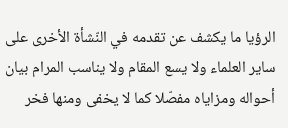الرؤيا ما يكشف عن تقدمه في النّشأة الأخرى على ساير العلماء ولا يسع المقام ولا يناسب المرام بيان أحواله ومزاياه مفصّلا كما لا يخفى ومنها فخر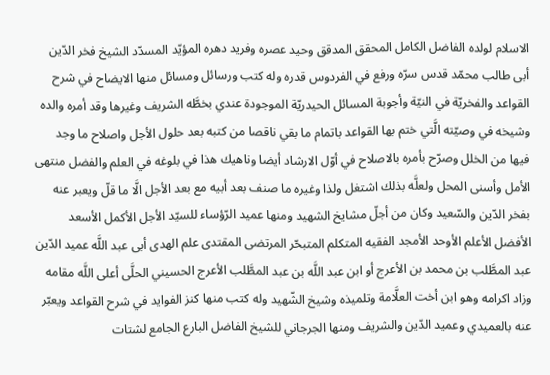الاسلام لولده الفاضل الكامل المحقق المدقق وحيد عصره وفريد دهره المؤيّد المسدّد الشيخ فخر الدّين أبى طالب محمّد قدس سرّه ورفع في الفردوس قدره وله كتب ورسائل ومسائل منها الايضاح في شرح القواعد والفخريّة في النيّة وأجوبة المسائل الحيدريّة الموجودة عندي بخطَّه الشريف وغيرها وقد أمره والده وشيخه في وصيّته الَّتي ختم بها القواعد باتمام ما بقي ناقصا من كتبه بعد حلول الأجل واصلاح ما وجد فيها من الخلل وصرّح بأمره بالاصلاح في أوّل الارشاد أيضا وناهيك هذا في بلوغه في العلم والفضل منتهى الأمل وأسنى المحل ولعلَّه بذلك اشتغل ولذا وغيره ما صنف بعد أبيه مع بعد الأجل الَّا ما قلّ ويعبر عنه بفخر الدّين والسّعيد وكان من أجلّ مشايخ الشهيد ومنها عميد الرّؤساء للسيّد الأجل الأكمل الأسعد الأفضل الأعلم الأوحد الأمجد الفقيه المتكلم المتبحّر المرتضى المقتدى علم الهدى أبى عبد اللَّه عميد الدّين عبد المطَّلب بن محمد بن الأعرج أو ابن عبد اللَّه بن عبد المطَّلب الأعرج الحسيني الحلَّى أعلى اللَّه مقامه وزاد اكرامه وهو ابن أخت العلَّامة وتلميذه وشيخ الشّهيد وله كتب منها كنز الفوايد في شرح القواعد ويعبّر عنه بالعميدي وعميد الدّين والشريف ومنها الجرجاني للشيخ الفاضل البارع الجامع لشتات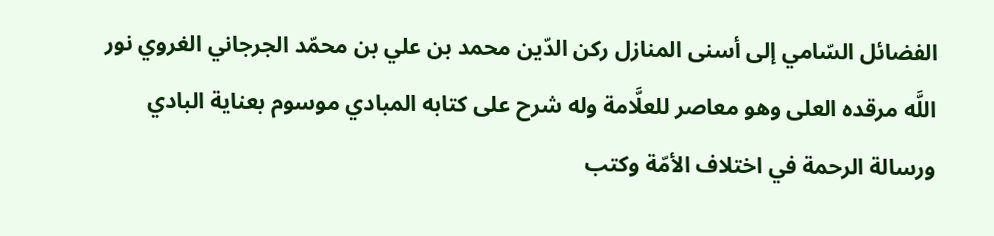الفضائل السّامي إلى أسنى المنازل ركن الدّين محمد بن علي بن محمّد الجرجاني الغروي نور اللَّه مرقده العلى وهو معاصر للعلَّامة وله شرح على كتابه المبادي موسوم بعناية البادي ورسالة الرحمة في اختلاف الأمّة وكتب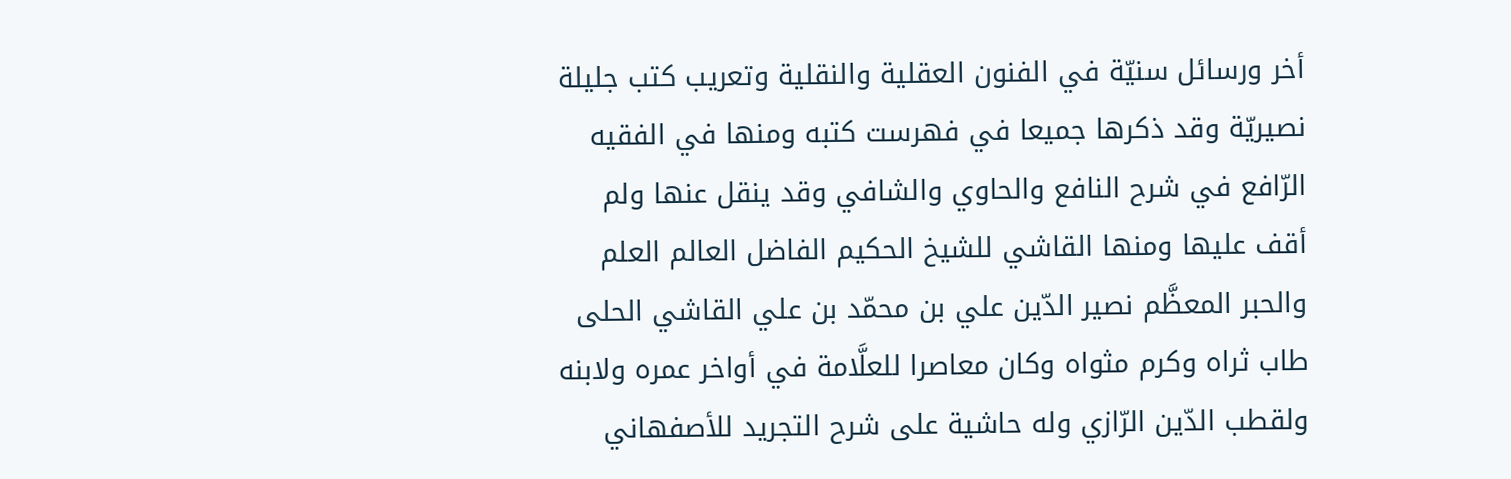أخر ورسائل سنيّة في الفنون العقلية والنقلية وتعريب كتب جليلة نصيريّة وقد ذكرها جميعا في فهرست كتبه ومنها في الفقيه الرّافع في شرح النافع والحاوي والشافي وقد ينقل عنها ولم أقف عليها ومنها القاشي للشيخ الحكيم الفاضل العالم العلم والحبر المعظَّم نصير الدّين علي بن محمّد بن علي القاشي الحلى طاب ثراه وكرم مثواه وكان معاصرا للعلَّامة في أواخر عمره ولابنه ولقطب الدّين الرّازي وله حاشية على شرح التجريد للأصفهاني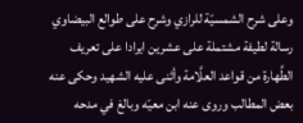وعلى شرح الشمسيّة للرازي وشرح على طوالع البيضاوي رسالة لطيفة مشتملة على عشرين ايرادا على تعريف الطَّهارة من قواعد العلَّامة وأثنى عليه الشهيد وحكى عنه بعض المطالب وروى عنه ابن معيّه وبالغ في مدحه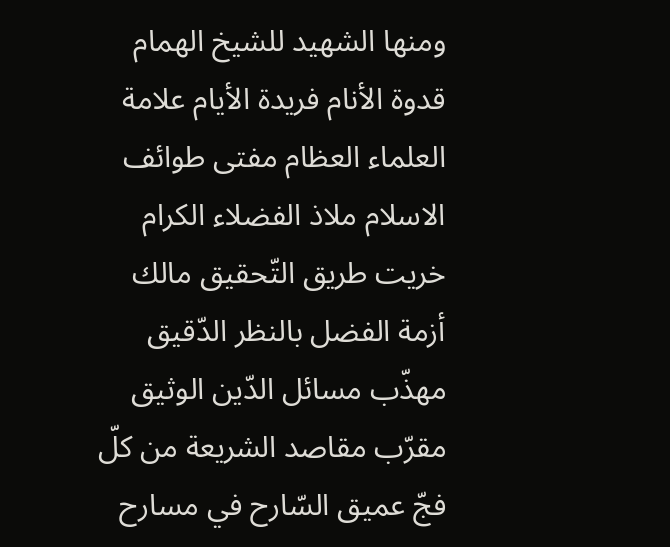ومنها الشهيد للشيخ الهمام قدوة الأنام فريدة الأيام علامة العلماء العظام مفتى طوائف الاسلام ملاذ الفضلاء الكرام خريت طريق التّحقيق مالك أزمة الفضل بالنظر الدّقيق مهذّب مسائل الدّين الوثيق مقرّب مقاصد الشريعة من كلّ فجّ عميق السّارح في مسارح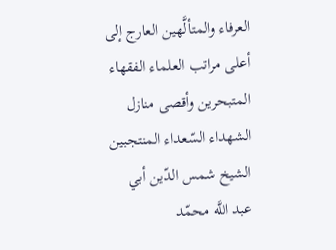العرفاء والمتألَّهين العارج إلى أعلى مراتب العلماء الفقهاء المتبحرين وأقصى منازل الشهداء السّعداء المنتجبين الشيخ شمس الدّين أبي عبد اللَّه محمّد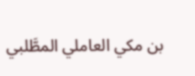بن مكي العاملي المطَّلبي